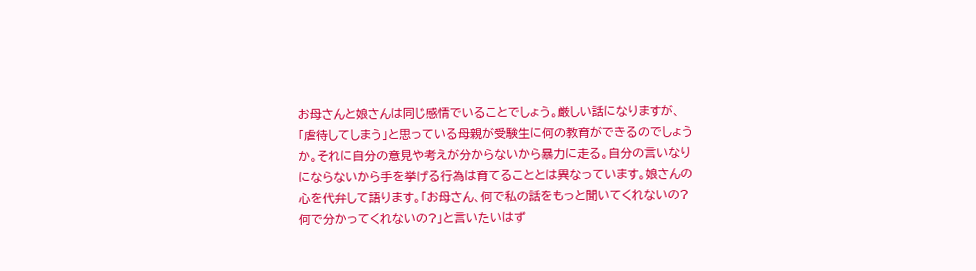お母さんと娘さんは同じ感情でいることでしょう。厳しい話になりますが、「虐待してしまう」と思っている母親が受験生に何の教育ができるのでしょうか。それに自分の意見や考えが分からないから暴力に走る。自分の言いなりにならないから手を挙げる行為は育てることとは異なっています。娘さんの心を代弁して語ります。「お母さん、何で私の話をもっと聞いてくれないの?何で分かってくれないの?」と言いたいはず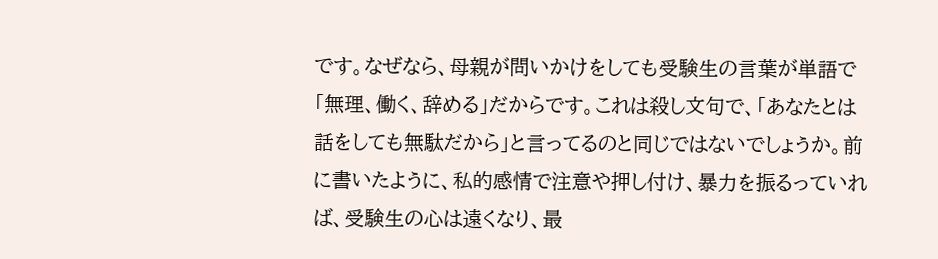です。なぜなら、母親が問いかけをしても受験生の言葉が単語で「無理、働く、辞める」だからです。これは殺し文句で、「あなたとは話をしても無駄だから」と言ってるのと同じではないでしょうか。前に書いたように、私的感情で注意や押し付け、暴力を振るっていれば、受験生の心は遠くなり、最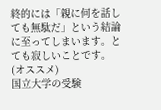終的には「親に何を話しても無駄だ」という結論に至ってしまいます。とても寂しいことです。
(オススメ)
国立大学の受験